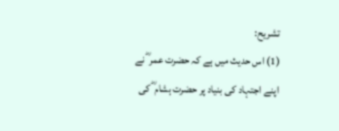تشریح:
(1) اس حدیث میں ہے کہ حضرت عمر ؓ نے اپنے اجتہاد کی بنیاد پر حضرت ہشام ؓ کی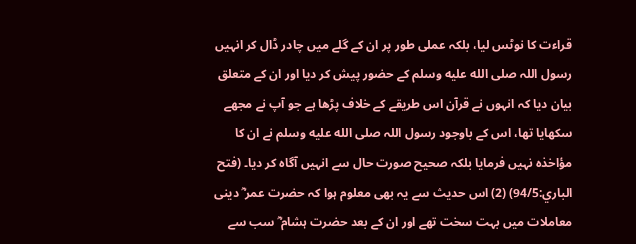قراءت کا نوٹس لیا، بلکہ عملی طور پر ان کے گلے میں چادر ڈال کر انہیں رسول اللہ صلى الله عليه وسلم کے حضور پیش کر دیا اور ان کے متعلق بیان دیا کہ انہوں نے قرآن اس طریقے کے خلاف پڑھا ہے جو آپ نے مجھے سکھایا تھا، اس کے باوجود رسول اللہ صلى الله عليه وسلم نے ان کا مؤاخذہ نہیں فرمایا بلکہ صحیح صورت حال سے انہیں آگاہ کر دیا۔ (فتح الباري:94/5) (2) اس حدیث سے یہ بھی معلوم ہوا کہ حضرت عمر ؓ دینی معاملات میں بہت سخت تھے اور ان کے بعد حضرت ہشام ؓ سب سے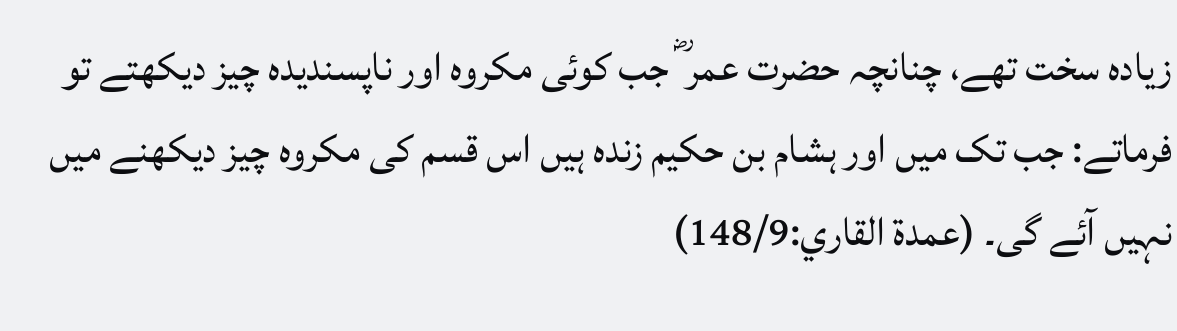زیادہ سخت تھے، چنانچہ حضرت عمر ؓ جب کوئی مکروہ اور ناپسندیدہ چیز دیکھتے تو فرماتے: جب تک میں اور ہشام بن حکیم زندہ ہیں اس قسم کی مکروہ چیز دیکھنے میں نہیں آئے گی۔ (عمدة القاري:148/9)